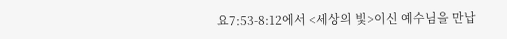요7:53-8:12에서 <세상의 빛>이신 예수님을 만납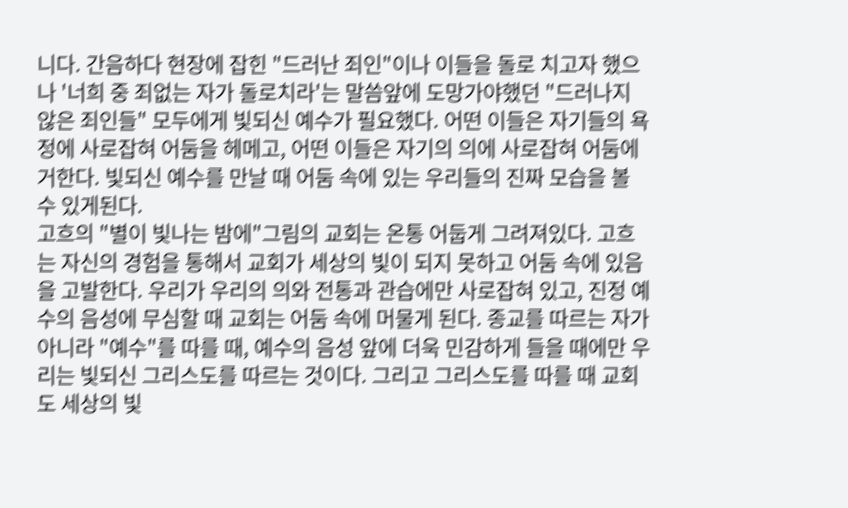니다. 간음하다 현장에 잡힌 "드러난 죄인"이나 이들을 돌로 치고자 했으나 '너희 중 죄없는 자가 돌로치라'는 말씀앞에 도망가야했던 "드러나지 않은 죄인들" 모두에게 빛되신 예수가 필요했다. 어떤 이들은 자기들의 욕정에 사로잡혀 어둠을 헤메고, 어떤 이들은 자기의 의에 사로잡혀 어둠에 거한다. 빛되신 예수를 만날 때 어둠 속에 있는 우리들의 진짜 모습을 볼 수 있게된다.
고흐의 "별이 빛나는 밤에"그림의 교회는 온통 어둡게 그려져있다. 고흐는 자신의 경험을 통해서 교회가 세상의 빛이 되지 못하고 어둠 속에 있음을 고발한다. 우리가 우리의 의와 전통과 관습에만 사로잡혀 있고, 진정 예수의 음성에 무심할 때 교회는 어둠 속에 머물게 된다. 종교를 따르는 자가 아니라 "예수"를 따를 때, 예수의 음성 앞에 더욱 민감하게 들을 때에만 우리는 빛되신 그리스도를 따르는 것이다. 그리고 그리스도를 따를 때 교회도 세상의 빛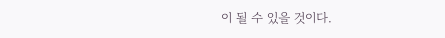이 될 수 있을 것이다.